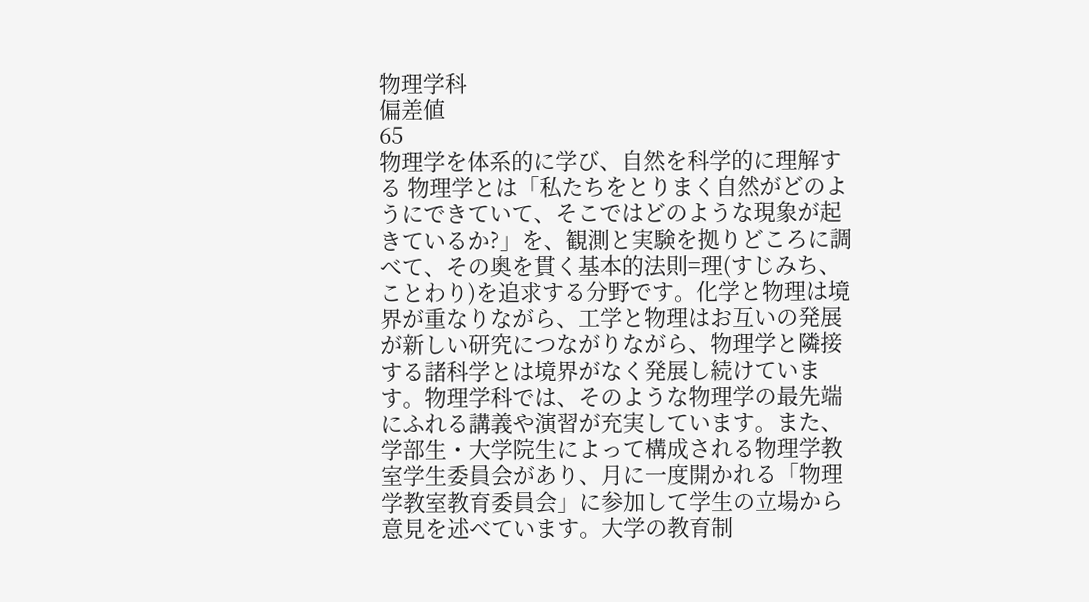物理学科
偏差値
65
物理学を体系的に学び、自然を科学的に理解する 物理学とは「私たちをとりまく自然がどのようにできていて、そこではどのような現象が起きているか?」を、観測と実験を拠りどころに調べて、その奥を貫く基本的法則=理(すじみち、ことわり)を追求する分野です。化学と物理は境界が重なりながら、工学と物理はお互いの発展が新しい研究につながりながら、物理学と隣接する諸科学とは境界がなく発展し続けています。物理学科では、そのような物理学の最先端にふれる講義や演習が充実しています。また、学部生・大学院生によって構成される物理学教室学生委員会があり、月に一度開かれる「物理学教室教育委員会」に参加して学生の立場から意見を述べています。大学の教育制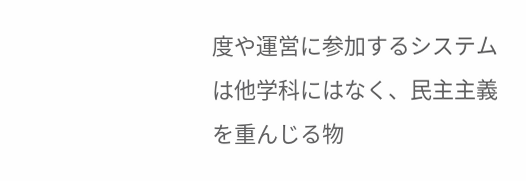度や運営に参加するシステムは他学科にはなく、民主主義を重んじる物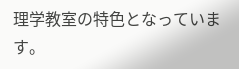理学教室の特色となっています。